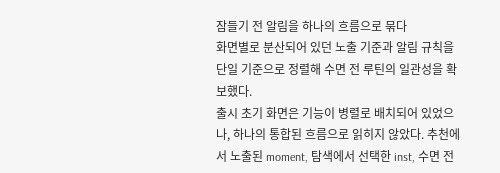잠들기 전 알림을 하나의 흐름으로 묶다
화면별로 분산되어 있던 노출 기준과 알림 규칙을 단일 기준으로 정렬해 수면 전 루틴의 일관성을 확보했다.
출시 초기 화면은 기능이 병렬로 배치되어 있었으나, 하나의 통합된 흐름으로 읽히지 않았다. 추천에서 노출된 moment, 탐색에서 선택한 inst, 수면 전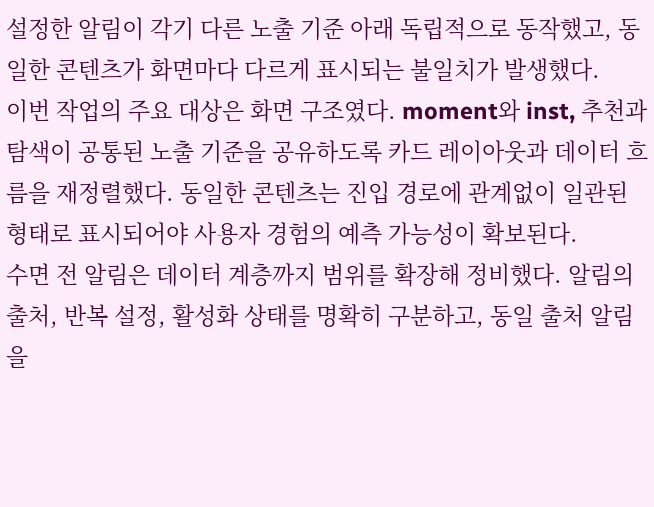설정한 알림이 각기 다른 노출 기준 아래 독립적으로 동작했고, 동일한 콘텐츠가 화면마다 다르게 표시되는 불일치가 발생했다.
이번 작업의 주요 대상은 화면 구조였다. moment와 inst, 추천과 탐색이 공통된 노출 기준을 공유하도록 카드 레이아웃과 데이터 흐름을 재정렬했다. 동일한 콘텐츠는 진입 경로에 관계없이 일관된 형태로 표시되어야 사용자 경험의 예측 가능성이 확보된다.
수면 전 알림은 데이터 계층까지 범위를 확장해 정비했다. 알림의 출처, 반복 설정, 활성화 상태를 명확히 구분하고, 동일 출처 알림을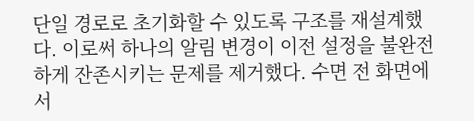단일 경로로 초기화할 수 있도록 구조를 재설계했다. 이로써 하나의 알림 변경이 이전 설정을 불완전하게 잔존시키는 문제를 제거했다. 수면 전 화면에서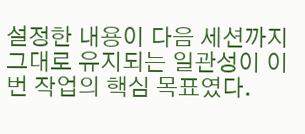설정한 내용이 다음 세션까지 그대로 유지되는 일관성이 이번 작업의 핵심 목표였다.